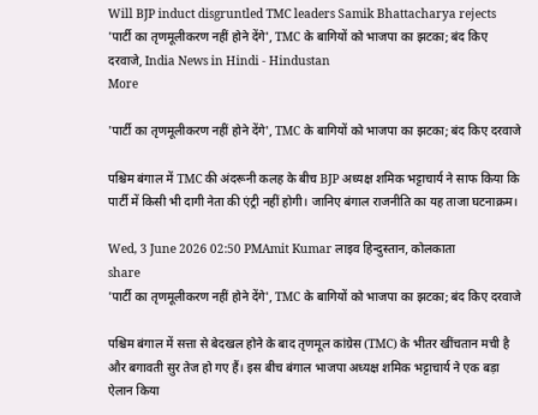Will BJP induct disgruntled TMC leaders Samik Bhattacharya rejects 'पार्टी का तृणमूलीकरण नहीं होने देंगे', TMC के बागियों को भाजपा का झटका; बंद किए दरवाजे, India News in Hindi - Hindustan
More

'पार्टी का तृणमूलीकरण नहीं होने देंगे', TMC के बागियों को भाजपा का झटका; बंद किए दरवाजे

पश्चिम बंगाल में TMC की अंदरूनी कलह के बीच BJP अध्यक्ष शमिक भट्टाचार्य ने साफ किया कि पार्टी में किसी भी दागी नेता की एंट्री नहीं होगी। जानिए बंगाल राजनीति का यह ताजा घटनाक्रम।

Wed, 3 June 2026 02:50 PMAmit Kumar लाइव हिन्दुस्तान, कोलकाता
share
'पार्टी का तृणमूलीकरण नहीं होने देंगे', TMC के बागियों को भाजपा का झटका; बंद किए दरवाजे

पश्चिम बंगाल में सत्ता से बेदखल होने के बाद तृणमूल कांग्रेस (TMC) के भीतर खींचतान मची है और बगावती सुर तेज हो गए हैं। इस बीच बंगाल भाजपा अध्यक्ष शमिक भट्टाचार्य ने एक बड़ा ऐलान किया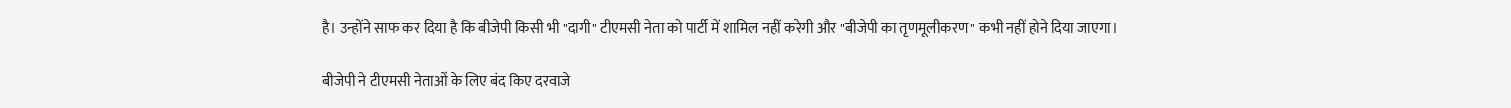है। उन्होंने साफ कर दिया है कि बीजेपी किसी भी "दागी" टीएमसी नेता को पार्टी में शामिल नहीं करेगी और "बीजेपी का तृणमूलीकरण" कभी नहीं होने दिया जाएगा।

बीजेपी ने टीएमसी नेताओं के लिए बंद किए दरवाजे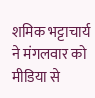शमिक भट्टाचार्य ने मंगलवार को मीडिया से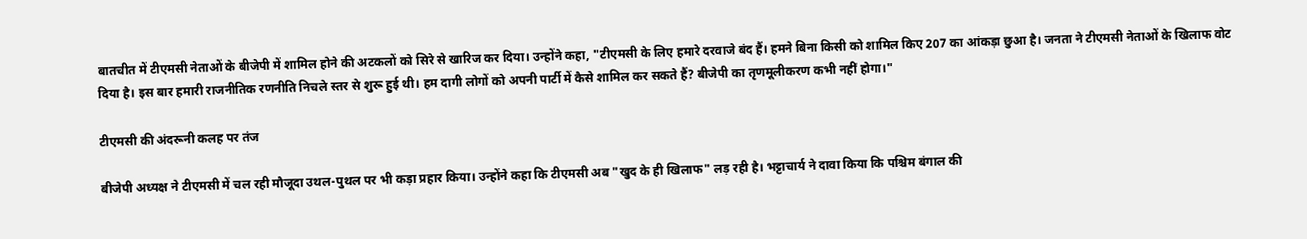बातचीत में टीएमसी नेताओं के बीजेपी में शामिल होने की अटकलों को सिरे से खारिज कर दिया। उन्होंने कहा, "टीएमसी के लिए हमारे दरवाजे बंद हैं। हमने बिना किसी को शामिल किए 207 का आंकड़ा छुआ है। जनता ने टीएमसी नेताओं के खिलाफ वोट दिया है। इस बार हमारी राजनीतिक रणनीति निचले स्तर से शुरू हुई थी। हम दागी लोगों को अपनी पार्टी में कैसे शामिल कर सकते हैं? बीजेपी का तृणमूलीकरण कभी नहीं होगा।"

टीएमसी की अंदरूनी कलह पर तंज

बीजेपी अध्यक्ष ने टीएमसी में चल रही मौजूदा उथल-पुथल पर भी कड़ा प्रहार किया। उन्होंने कहा कि टीएमसी अब "खुद के ही खिलाफ" लड़ रही है। भट्टाचार्य ने दावा किया कि पश्चिम बंगाल की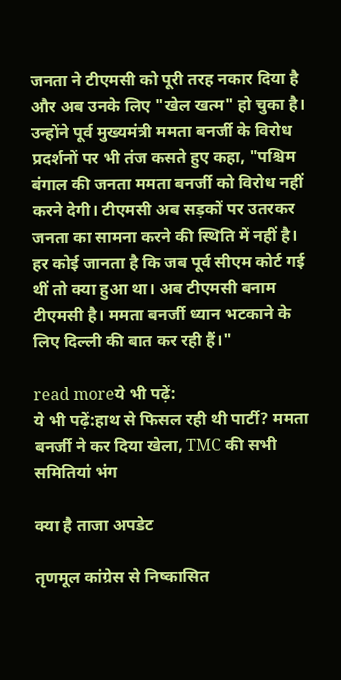जनता ने टीएमसी को पूरी तरह नकार दिया है और अब उनके लिए "खेल खत्म" हो चुका है। उन्होंने पूर्व मुख्यमंत्री ममता बनर्जी के विरोध प्रदर्शनों पर भी तंज कसते हुए कहा, "पश्चिम बंगाल की जनता ममता बनर्जी को विरोध नहीं करने देगी। टीएमसी अब सड़कों पर उतरकर जनता का सामना करने की स्थिति में नहीं है। हर कोई जानता है कि जब पूर्व सीएम कोर्ट गई थीं तो क्या हुआ था। अब टीएमसी बनाम टीएमसी है। ममता बनर्जी ध्यान भटकाने के लिए दिल्ली की बात कर रही हैं।"

read moreये भी पढ़ें:
ये भी पढ़ें:हाथ से फिसल रही थी पार्टी? ममता बनर्जी ने कर दिया खेला, TMC की सभी समितियां भंग

क्या है ताजा अपडेट

तृणमूल कांग्रेस से निष्कासित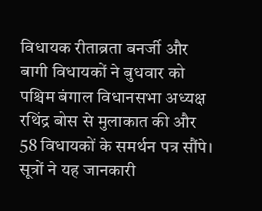विधायक रीताब्रता बनर्जी और बागी विधायकों ने बुधवार को पश्चिम बंगाल विधानसभा अध्यक्ष रथिंद्र बोस से मुलाकात की और 58 विधायकों के समर्थन पत्र सौंपे। सूत्रों ने यह जानकारी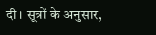दी। सूत्रों के अनुसार,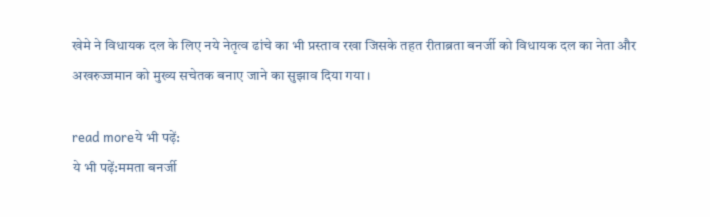खेमे ने विधायक दल के लिए नये नेतृत्व ढांचे का भी प्रस्ताव रखा जिसके तहत रीताब्रता बनर्जी को विधायक दल का नेता और अखरुज्जमान को मुख्य सचेतक बनाए जाने का सुझाव दिया गया।

read moreये भी पढ़ें:
ये भी पढ़ें:ममता बनर्जी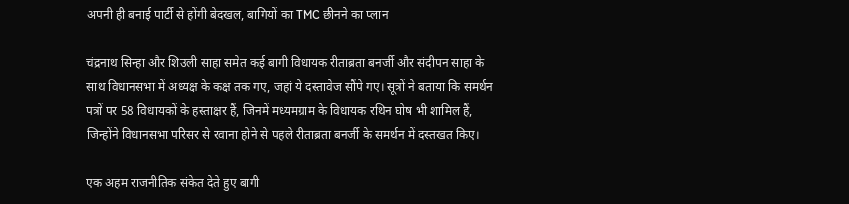अपनी ही बनाई पार्टी से होंगी बेदखल, बागियों का TMC छीनने का प्लान

चंद्रनाथ सिन्हा और शिउली साहा समेत कई बागी विधायक रीताब्रता बनर्जी और संदीपन साहा के साथ विधानसभा में अध्यक्ष के कक्ष तक गए, जहां ये दस्तावेज सौंपे गए। सूत्रों ने बताया कि समर्थन पत्रों पर 58 विधायकों के हस्ताक्षर हैं, जिनमें मध्यमग्राम के विधायक रथिन घोष भी शामिल हैं, जिन्होंने विधानसभा परिसर से रवाना होने से पहले रीताब्रता बनर्जी के समर्थन में दस्तखत किए।

एक अहम राजनीतिक संकेत देते हुए बागी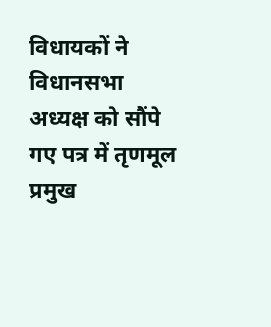विधायकों ने विधानसभा अध्यक्ष को सौंपे गए पत्र में तृणमूल प्रमुख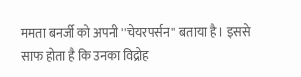ममता बनर्जी को अपनी ''चेयरपर्सन'' बताया है। इससे साफ होता है कि उनका विद्रोह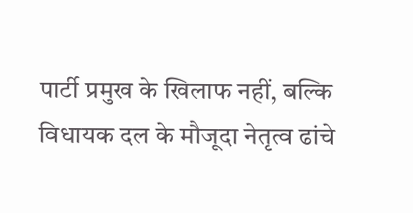पार्टी प्रमुख के खिलाफ नहीं, बल्कि विधायक दल के मौजूदा नेतृत्व ढांचे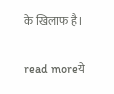के खिलाफ है।

read moreये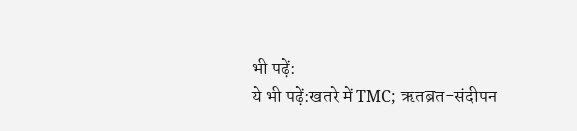भी पढ़ें:
ये भी पढ़ें:खतरे में TMC; ऋतब्रत-संदीपन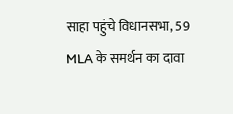साहा पहुंचे विधानसभा, 59 MLA के समर्थन का दावा